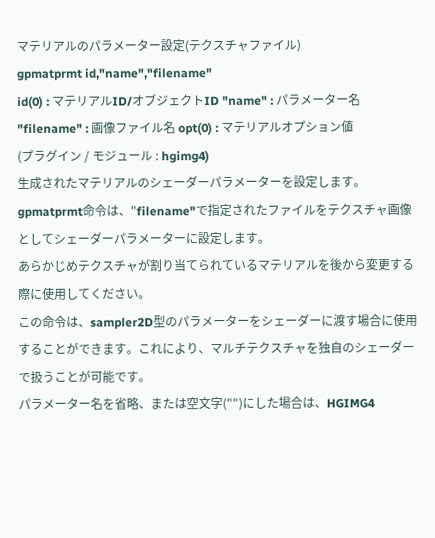マテリアルのパラメーター設定(テクスチャファイル)
gpmatprmt id,"name","filename"
id(0) : マテリアルID/オブジェクトID "name" : パラメーター名 "filename" : 画像ファイル名 opt(0) : マテリアルオプション値
(プラグイン / モジュール : hgimg4)
生成されたマテリアルのシェーダーパラメーターを設定します。
gpmatprmt命令は、"filename"で指定されたファイルをテクスチャ画像としてシェーダーパラメーターに設定します。
あらかじめテクスチャが割り当てられているマテリアルを後から変更する際に使用してください。
この命令は、sampler2D型のパラメーターをシェーダーに渡す場合に使用することができます。これにより、マルチテクスチャを独自のシェーダーで扱うことが可能です。
パラメーター名を省略、または空文字("")にした場合は、HGIMG4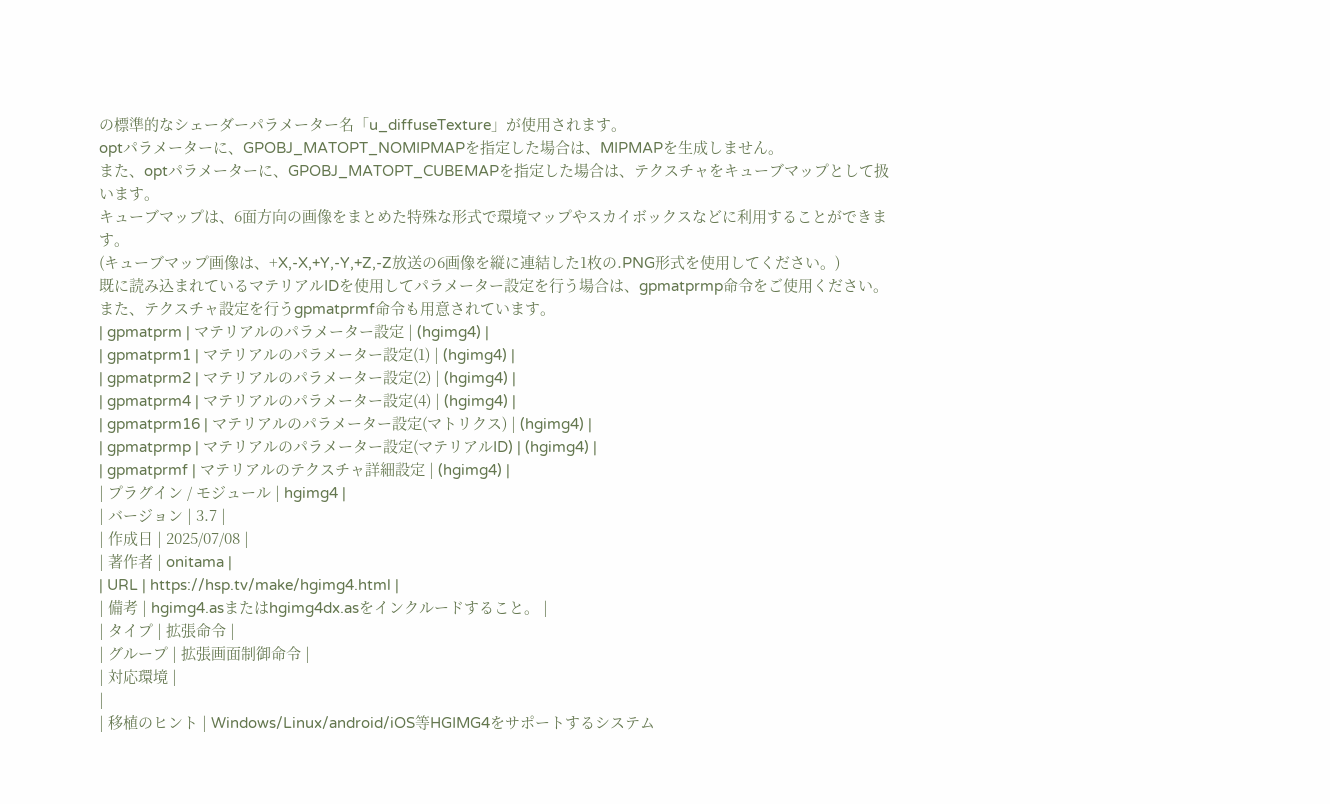の標準的なシェーダーパラメーター名「u_diffuseTexture」が使用されます。
optパラメーターに、GPOBJ_MATOPT_NOMIPMAPを指定した場合は、MIPMAPを生成しません。
また、optパラメーターに、GPOBJ_MATOPT_CUBEMAPを指定した場合は、テクスチャをキューブマップとして扱います。
キューブマップは、6面方向の画像をまとめた特殊な形式で環境マップやスカイボックスなどに利用することができます。
(キューブマップ画像は、+X,-X,+Y,-Y,+Z,-Z放送の6画像を縦に連結した1枚の.PNG形式を使用してください。)
既に読み込まれているマテリアルIDを使用してパラメーター設定を行う場合は、gpmatprmp命令をご使用ください。
また、テクスチャ設定を行うgpmatprmf命令も用意されています。
| gpmatprm | マテリアルのパラメーター設定 | (hgimg4) |
| gpmatprm1 | マテリアルのパラメーター設定(1) | (hgimg4) |
| gpmatprm2 | マテリアルのパラメーター設定(2) | (hgimg4) |
| gpmatprm4 | マテリアルのパラメーター設定(4) | (hgimg4) |
| gpmatprm16 | マテリアルのパラメーター設定(マトリクス) | (hgimg4) |
| gpmatprmp | マテリアルのパラメーター設定(マテリアルID) | (hgimg4) |
| gpmatprmf | マテリアルのテクスチャ詳細設定 | (hgimg4) |
| プラグイン / モジュール | hgimg4 |
| バージョン | 3.7 |
| 作成日 | 2025/07/08 |
| 著作者 | onitama |
| URL | https://hsp.tv/make/hgimg4.html |
| 備考 | hgimg4.asまたはhgimg4dx.asをインクルードすること。 |
| タイプ | 拡張命令 |
| グループ | 拡張画面制御命令 |
| 対応環境 |
|
| 移植のヒント | Windows/Linux/android/iOS等HGIMG4をサポートするシステム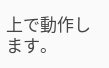上で動作します。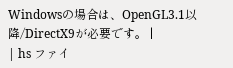Windowsの場合は、OpenGL3.1以降/DirectX9が必要です。 |
| hs ファイ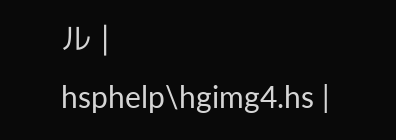ル | hsphelp\hgimg4.hs |